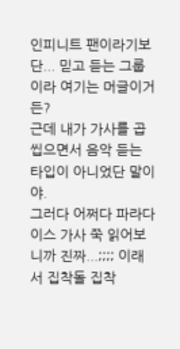인피니트 팬이라기보단... 믿고 듣는 그룹이라 여기는 머글이거든?
근데 내가 가사를 곱씹으면서 음악 듣는 타입이 아니었단 말이야.
그러다 어쩌다 파라다이스 가사 쭉 읽어보니까 진짜...;;;; 이래서 집착돌 집착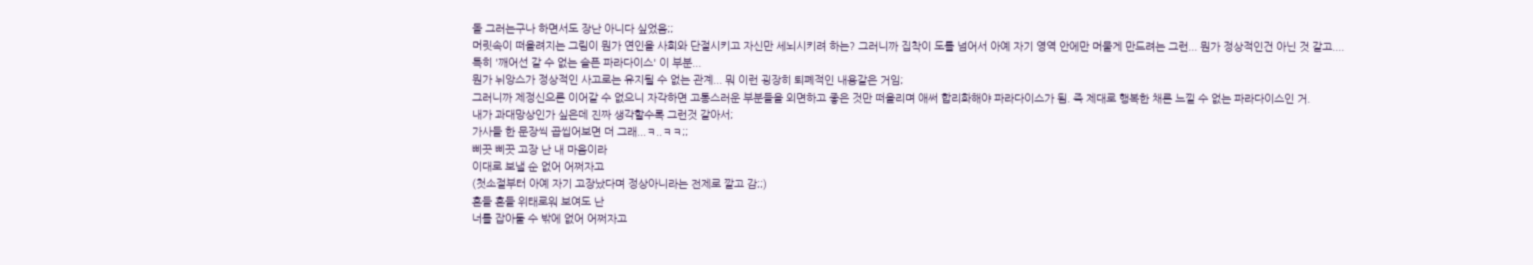돌 그러는구나 하면서도 장난 아니다 싶었음;;
머릿속이 떠올려지는 그림이 뭔가 연인을 사회와 단절시키고 자신만 세뇌시키려 하는? 그러니까 집착이 도를 넘어서 아예 자기 영역 안에만 머물게 만드려는 그런... 뭔가 정상적인건 아닌 것 같고....
특히 '깨어선 갈 수 없는 슬픈 파라다이스' 이 부분...
뭔가 뉘앙스가 정상적인 사고로는 유지될 수 없는 관계... 뭐 이런 굉장히 퇴폐적인 내용같은 거임;
그러니까 제정신으론 이어갈 수 없으니 자각하면 고통스러운 부분들을 외면하고 좋은 것만 떠올리며 애써 합리화해야 파라다이스가 됨. 즉 제대로 행복한 채론 느낄 수 없는 파라다이스인 거.
내가 과대망상인가 싶은데 진짜 생각할수록 그런것 같아서;
가사들 한 문장씩 곱씹어보면 더 그래...ㅋ..ㅋㅋ;;
삐끗 삐끗 고장 난 내 마음이라
이대로 보낼 순 없어 어쩌자고
(첫소절부터 아예 자기 고장났다며 정상아니라는 전제로 깔고 감;;)
흔들 흔들 위태로워 보여도 난
너를 잡아둘 수 밖에 없어 어쩌자고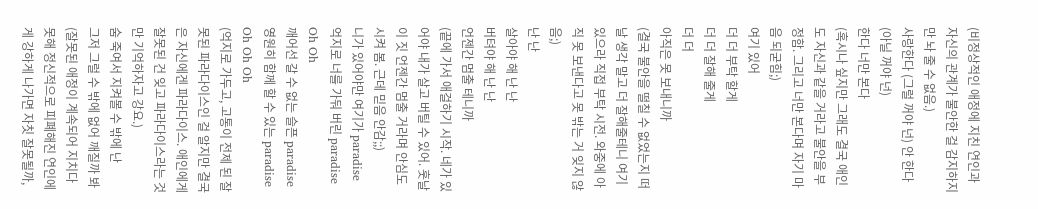(비정상적인 애정에 지친 연인과 자신의 관계가 불안한 걸 감지하지만 놔 줄 수 없음.)
사랑한다 (그럴 꺼야 넌) 안 한다 (아닐 꺼야 넌)
한다 너만 본다
(혹시나 싶지만 그래도 결국 애인도 자신과 같을 거라고 불안을 부정함. 그리고 너만 본다며 자기 마음 되굳힘;)
여기 있어
더 더 부탁 할게
더 더 잘해 줄게
더 더
아직은 못 보내니까
(결국 불안을 떨칠 수 없었는지 떠날 생각 말고 더 잘해줄테니 여기 있으라 직접 부탁 시전. 와중에 아직 못 보낸다고 못 밖는 거 잊지 않음;)
난 난
살아야 해 난 난
버텨야 해 난 난
언젠간 멈출 테니까
(끝에 가서 애걸하기 시작. 네가 있어야 내가 살고 버틸 수 있어. 훗날 이 짓 언젠간 멈출 거라며 안심도 시켜 봄. 근데 믿음 안감;;)
니가 있어야만 여기가 paradise
억지로 너를 가둬 버린 paradise Oh Oh
깨어선 갈 수 없는 슬픈 paradise
영원히 함께 할 수 있는 paradise Oh Oh Oh
(억지로 가두고, 고통이 전제 된 잘못된 파라다이스인 걸 알지만 결국은 자신에겐 파라다이스. 애인에게 잘못된 건 잊고 파라다이스라는 것만 기억하자고 강요.)
숨 죽여서 지켜볼 수 밖에 난
그저 그럴 수 밖에 없어 깨질까 봐
(잘못된 애정이 계속되어 지치다 못해 정신적으로 피폐해진 연인에게 강하게 나가면 자칫 잘못될까,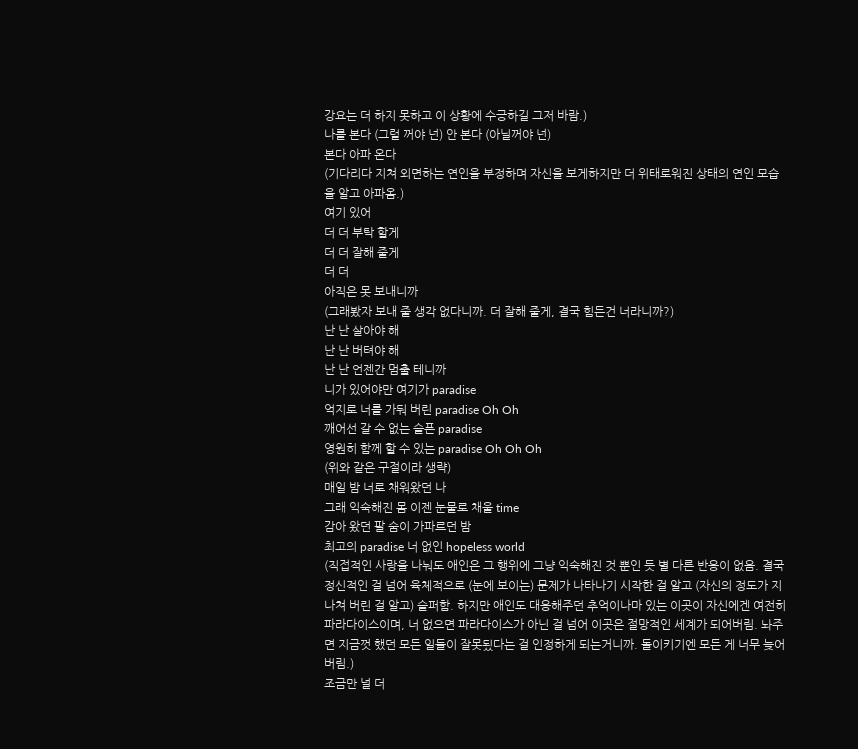강요는 더 하지 못하고 이 상황에 수긍하길 그저 바람.)
나를 본다 (그럴 꺼야 넌) 안 본다 (아닐꺼야 넌)
본다 아파 온다
(기다리다 지쳐 외면하는 연인을 부정하며 자신을 보게하지만 더 위태로워진 상태의 연인 모습을 알고 아파옴.)
여기 있어
더 더 부탁 할게
더 더 잘해 줄게
더 더
아직은 못 보내니까
(그래봤자 보내 줄 생각 없다니까. 더 잘해 줄게, 결국 힘든건 너라니까?)
난 난 살아야 해
난 난 버텨야 해
난 난 언젠간 멈출 테니까
니가 있어야만 여기가 paradise
억지로 너를 가둬 버린 paradise Oh Oh
깨어선 갈 수 없는 슬픈 paradise
영원히 함께 할 수 있는 paradise Oh Oh Oh
(위와 같은 구절이라 생략)
매일 밤 너로 채워왔던 나
그래 익숙해진 몸 이젠 눈물로 채울 time
감아 왔던 팔 숨이 가파르던 밤
최고의 paradise 너 없인 hopeless world
(직접적인 사랑을 나눠도 애인은 그 행위에 그냥 익숙해진 것 뿐인 듯 별 다른 반응이 없음. 결국 정신적인 걸 넘어 육체적으로 (눈에 보이는) 문제가 나타나기 시작한 걸 알고 (자신의 정도가 지나쳐 버린 걸 알고) 슬퍼함. 하지만 애인도 대응해주던 추억이나마 있는 이곳이 자신에겐 여전히 파라다이스이며, 너 없으면 파라다이스가 아닌 걸 넘어 이곳은 절망적인 세계가 되어버림. 놔주면 지금껏 했던 모든 일들이 잘못됬다는 걸 인정하게 되는거니까. 돌이키기엔 모든 게 너무 늦어버림.)
조금만 널 더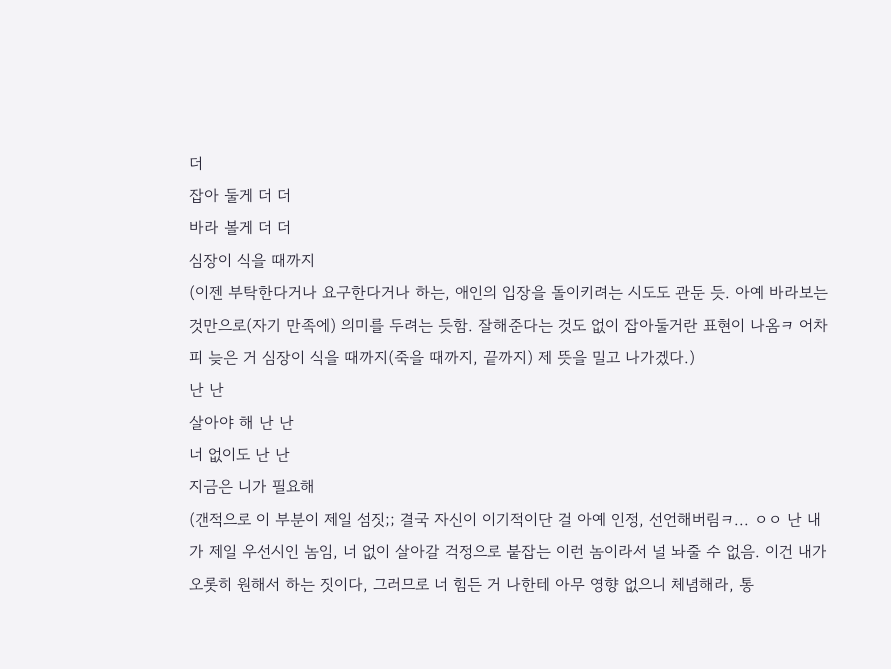더
잡아 둘게 더 더
바라 볼게 더 더
심장이 식을 때까지
(이젠 부탁한다거나 요구한다거나 하는, 애인의 입장을 돌이키려는 시도도 관둔 듯. 아예 바라보는 것만으로(자기 만족에) 의미를 두려는 듯함. 잘해준다는 것도 없이 잡아둘거란 표현이 나옴ㅋ 어차피 늦은 거 심장이 식을 때까지(죽을 때까지, 끝까지) 제 뜻을 밀고 나가겠다.)
난 난
살아야 해 난 난
너 없이도 난 난
지금은 니가 필요해
(갠적으로 이 부분이 제일 섬짓;; 결국 자신이 이기적이단 걸 아예 인정, 선언해버림ㅋ... ㅇㅇ 난 내가 제일 우선시인 놈임, 너 없이 살아갈 걱정으로 붙잡는 이런 놈이라서 널 놔줄 수 없음. 이건 내가 오롯히 원해서 하는 짓이다, 그러므로 너 힘든 거 나한테 아무 영향 없으니 체념해라, 통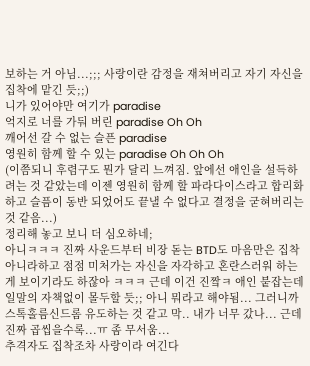보하는 거 아님...;;; 사랑이란 감정을 재쳐버리고 자기 자신을 집착에 맡긴 듯;;)
니가 있어야만 여기가 paradise
억지로 너를 가둬 버린 paradise Oh Oh
깨어선 갈 수 없는 슬픈 paradise
영원히 함께 할 수 있는 paradise Oh Oh Oh
(이쯤되니 후렴구도 뭔가 달리 느껴짐. 앞에선 애인을 설득하려는 것 같았는데 이젠 영원히 함께 할 파라다이스라고 합리화하고 슬픔이 동반 되었어도 끝낼 수 없다고 결정을 굳혀버리는 것 같음...)
정리해 놓고 보니 더 심오하네;
아니ㅋㅋㅋ 진짜 사운드부터 비장 돋는 BTD도 마음만은 집착 아니라하고 점점 미처가는 자신을 자각하고 혼란스러워 하는 게 보이기라도 하잖아 ㅋㅋㅋ 근데 이건 진짴ㅋ 애인 붙잡는데 일말의 자책없이 몰두할 듯;; 아니 뭐라고 해야됨... 그러니까 스톡홀름신드롬 유도하는 것 같고 막.. 내가 너무 갔나... 근데 진짜 곱씹을수록...ㅠ 좀 무서움...
추격자도 집착조차 사랑이라 여긴다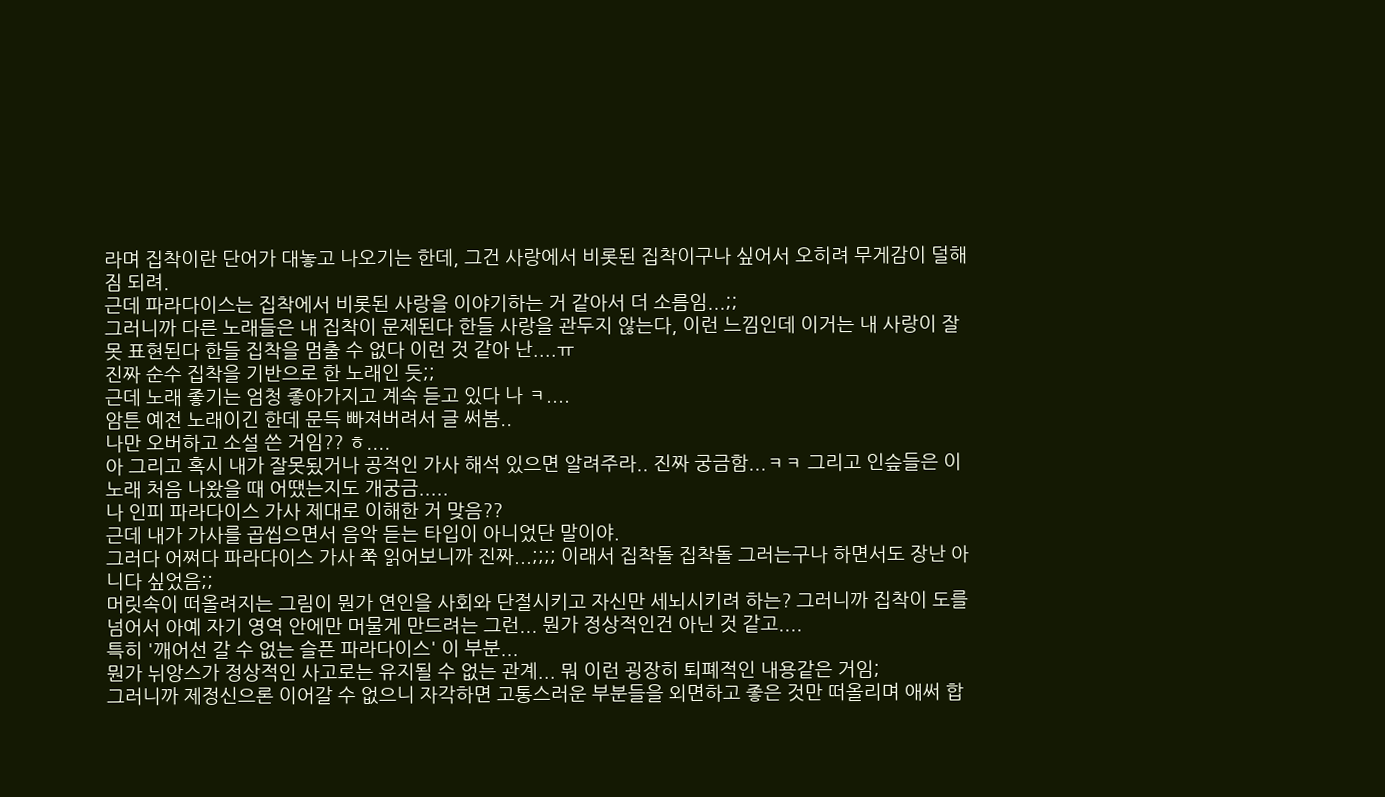라며 집착이란 단어가 대놓고 나오기는 한데, 그건 사랑에서 비롯된 집착이구나 싶어서 오히려 무게감이 덜해짐 되려.
근데 파라다이스는 집착에서 비롯된 사랑을 이야기하는 거 같아서 더 소름임...;;
그러니까 다른 노래들은 내 집착이 문제된다 한들 사랑을 관두지 않는다, 이런 느낌인데 이거는 내 사랑이 잘못 표현된다 한들 집착을 멈출 수 없다 이런 것 같아 난....ㅠ
진짜 순수 집착을 기반으로 한 노래인 듯;;
근데 노래 좋기는 엄청 좋아가지고 계속 듣고 있다 나 ㅋ....
암튼 예전 노래이긴 한데 문득 빠져버려서 글 써봄..
나만 오버하고 소설 쓴 거임?? ㅎ....
아 그리고 혹시 내가 잘못됬거나 공적인 가사 해석 있으면 알려주라.. 진짜 궁금함...ㅋㅋ 그리고 인슾들은 이 노래 처음 나왔을 때 어땠는지도 개궁금.....
나 인피 파라다이스 가사 제대로 이해한 거 맞음??
근데 내가 가사를 곱씹으면서 음악 듣는 타입이 아니었단 말이야.
그러다 어쩌다 파라다이스 가사 쭉 읽어보니까 진짜...;;;; 이래서 집착돌 집착돌 그러는구나 하면서도 장난 아니다 싶었음;;
머릿속이 떠올려지는 그림이 뭔가 연인을 사회와 단절시키고 자신만 세뇌시키려 하는? 그러니까 집착이 도를 넘어서 아예 자기 영역 안에만 머물게 만드려는 그런... 뭔가 정상적인건 아닌 것 같고....
특히 '깨어선 갈 수 없는 슬픈 파라다이스' 이 부분...
뭔가 뉘앙스가 정상적인 사고로는 유지될 수 없는 관계... 뭐 이런 굉장히 퇴폐적인 내용같은 거임;
그러니까 제정신으론 이어갈 수 없으니 자각하면 고통스러운 부분들을 외면하고 좋은 것만 떠올리며 애써 합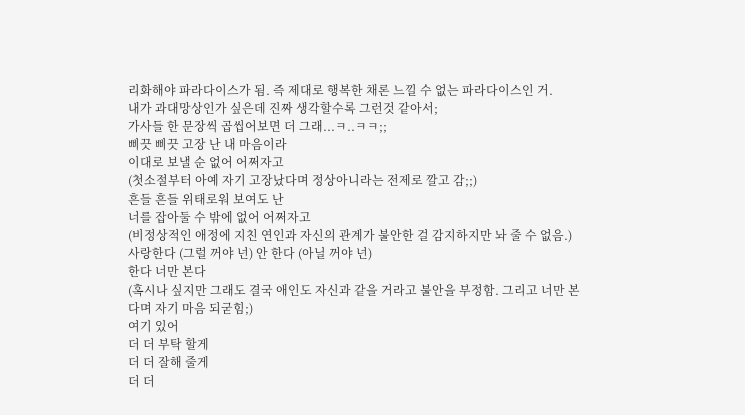리화해야 파라다이스가 됨. 즉 제대로 행복한 채론 느낄 수 없는 파라다이스인 거.
내가 과대망상인가 싶은데 진짜 생각할수록 그런것 같아서;
가사들 한 문장씩 곱씹어보면 더 그래...ㅋ..ㅋㅋ;;
삐끗 삐끗 고장 난 내 마음이라
이대로 보낼 순 없어 어쩌자고
(첫소절부터 아예 자기 고장났다며 정상아니라는 전제로 깔고 감;;)
흔들 흔들 위태로워 보여도 난
너를 잡아둘 수 밖에 없어 어쩌자고
(비정상적인 애정에 지친 연인과 자신의 관계가 불안한 걸 감지하지만 놔 줄 수 없음.)
사랑한다 (그럴 꺼야 넌) 안 한다 (아닐 꺼야 넌)
한다 너만 본다
(혹시나 싶지만 그래도 결국 애인도 자신과 같을 거라고 불안을 부정함. 그리고 너만 본다며 자기 마음 되굳힘;)
여기 있어
더 더 부탁 할게
더 더 잘해 줄게
더 더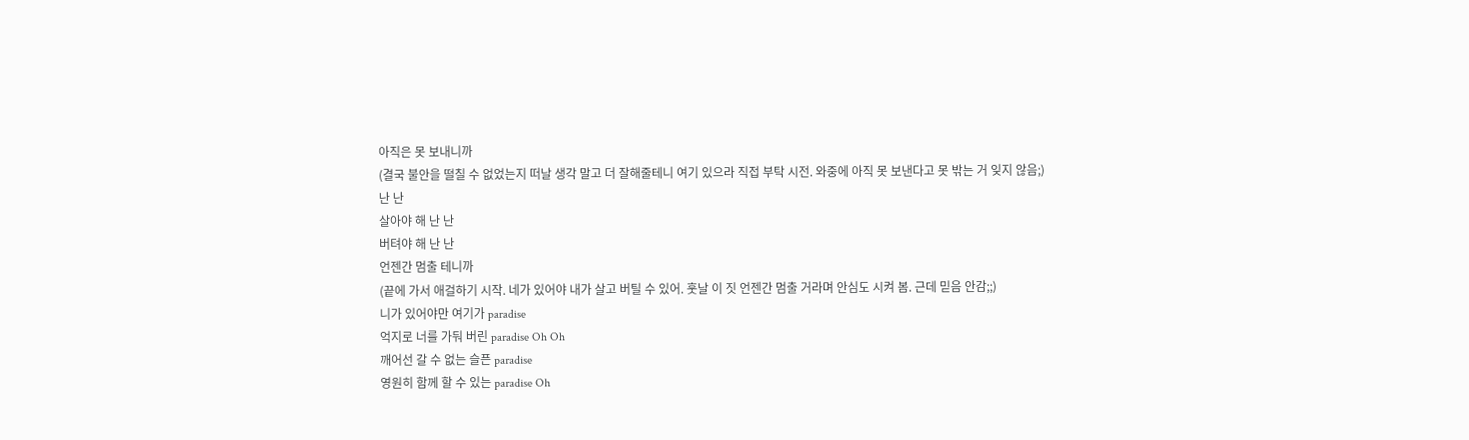아직은 못 보내니까
(결국 불안을 떨칠 수 없었는지 떠날 생각 말고 더 잘해줄테니 여기 있으라 직접 부탁 시전. 와중에 아직 못 보낸다고 못 밖는 거 잊지 않음;)
난 난
살아야 해 난 난
버텨야 해 난 난
언젠간 멈출 테니까
(끝에 가서 애걸하기 시작. 네가 있어야 내가 살고 버틸 수 있어. 훗날 이 짓 언젠간 멈출 거라며 안심도 시켜 봄. 근데 믿음 안감;;)
니가 있어야만 여기가 paradise
억지로 너를 가둬 버린 paradise Oh Oh
깨어선 갈 수 없는 슬픈 paradise
영원히 함께 할 수 있는 paradise Oh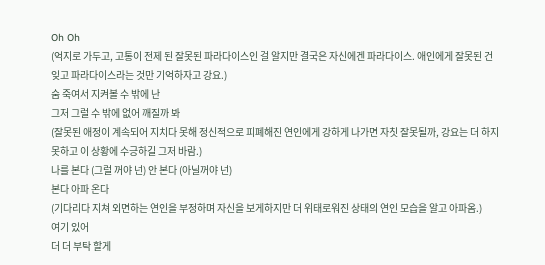Oh Oh
(억지로 가두고, 고통이 전제 된 잘못된 파라다이스인 걸 알지만 결국은 자신에겐 파라다이스. 애인에게 잘못된 건 잊고 파라다이스라는 것만 기억하자고 강요.)
숨 죽여서 지켜볼 수 밖에 난
그저 그럴 수 밖에 없어 깨질까 봐
(잘못된 애정이 계속되어 지치다 못해 정신적으로 피폐해진 연인에게 강하게 나가면 자칫 잘못될까, 강요는 더 하지 못하고 이 상황에 수긍하길 그저 바람.)
나를 본다 (그럴 꺼야 넌) 안 본다 (아닐꺼야 넌)
본다 아파 온다
(기다리다 지쳐 외면하는 연인을 부정하며 자신을 보게하지만 더 위태로워진 상태의 연인 모습을 알고 아파옴.)
여기 있어
더 더 부탁 할게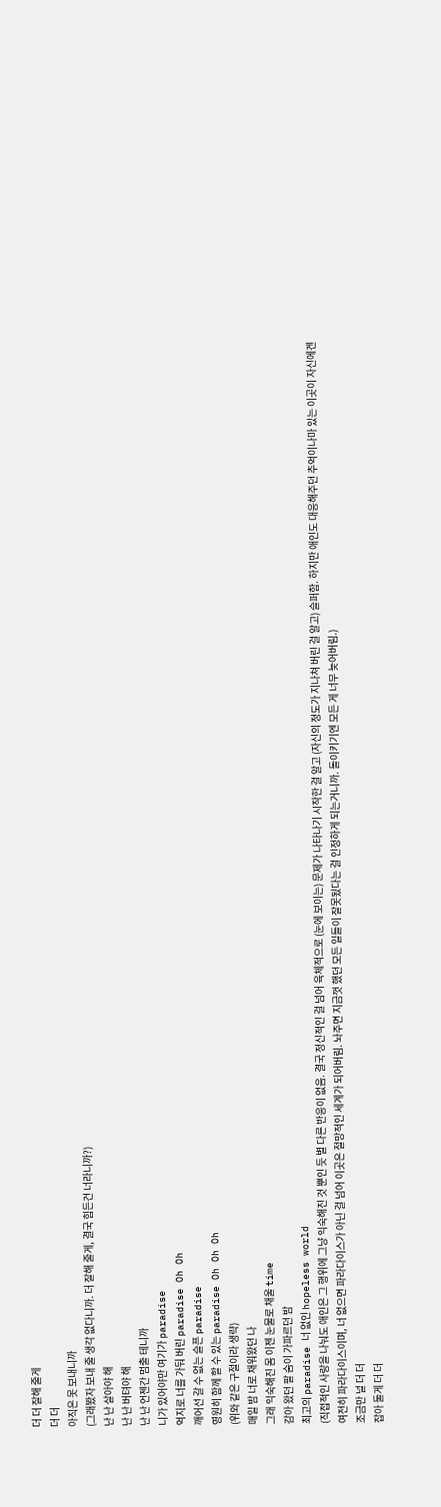더 더 잘해 줄게
더 더
아직은 못 보내니까
(그래봤자 보내 줄 생각 없다니까. 더 잘해 줄게, 결국 힘든건 너라니까?)
난 난 살아야 해
난 난 버텨야 해
난 난 언젠간 멈출 테니까
니가 있어야만 여기가 paradise
억지로 너를 가둬 버린 paradise Oh Oh
깨어선 갈 수 없는 슬픈 paradise
영원히 함께 할 수 있는 paradise Oh Oh Oh
(위와 같은 구절이라 생략)
매일 밤 너로 채워왔던 나
그래 익숙해진 몸 이젠 눈물로 채울 time
감아 왔던 팔 숨이 가파르던 밤
최고의 paradise 너 없인 hopeless world
(직접적인 사랑을 나눠도 애인은 그 행위에 그냥 익숙해진 것 뿐인 듯 별 다른 반응이 없음. 결국 정신적인 걸 넘어 육체적으로 (눈에 보이는) 문제가 나타나기 시작한 걸 알고 (자신의 정도가 지나쳐 버린 걸 알고) 슬퍼함. 하지만 애인도 대응해주던 추억이나마 있는 이곳이 자신에겐 여전히 파라다이스이며, 너 없으면 파라다이스가 아닌 걸 넘어 이곳은 절망적인 세계가 되어버림. 놔주면 지금껏 했던 모든 일들이 잘못됬다는 걸 인정하게 되는거니까. 돌이키기엔 모든 게 너무 늦어버림.)
조금만 널 더 더
잡아 둘게 더 더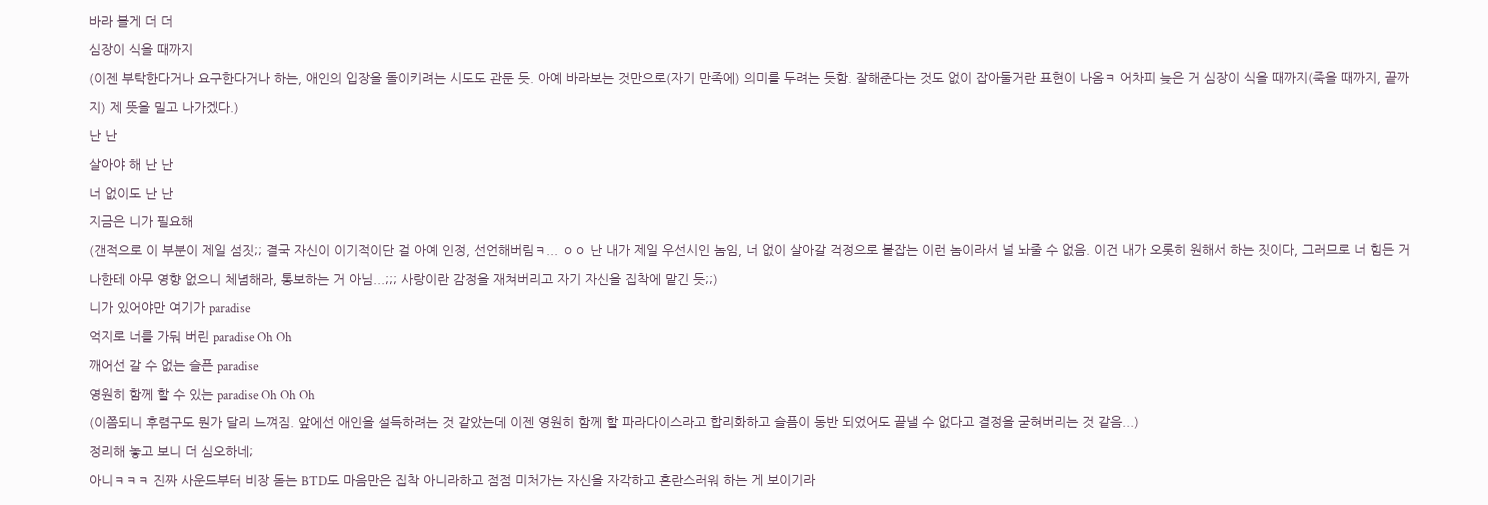바라 볼게 더 더
심장이 식을 때까지
(이젠 부탁한다거나 요구한다거나 하는, 애인의 입장을 돌이키려는 시도도 관둔 듯. 아예 바라보는 것만으로(자기 만족에) 의미를 두려는 듯함. 잘해준다는 것도 없이 잡아둘거란 표현이 나옴ㅋ 어차피 늦은 거 심장이 식을 때까지(죽을 때까지, 끝까지) 제 뜻을 밀고 나가겠다.)
난 난
살아야 해 난 난
너 없이도 난 난
지금은 니가 필요해
(갠적으로 이 부분이 제일 섬짓;; 결국 자신이 이기적이단 걸 아예 인정, 선언해버림ㅋ... ㅇㅇ 난 내가 제일 우선시인 놈임, 너 없이 살아갈 걱정으로 붙잡는 이런 놈이라서 널 놔줄 수 없음. 이건 내가 오롯히 원해서 하는 짓이다, 그러므로 너 힘든 거 나한테 아무 영향 없으니 체념해라, 통보하는 거 아님...;;; 사랑이란 감정을 재쳐버리고 자기 자신을 집착에 맡긴 듯;;)
니가 있어야만 여기가 paradise
억지로 너를 가둬 버린 paradise Oh Oh
깨어선 갈 수 없는 슬픈 paradise
영원히 함께 할 수 있는 paradise Oh Oh Oh
(이쯤되니 후렴구도 뭔가 달리 느껴짐. 앞에선 애인을 설득하려는 것 같았는데 이젠 영원히 함께 할 파라다이스라고 합리화하고 슬픔이 동반 되었어도 끝낼 수 없다고 결정을 굳혀버리는 것 같음...)
정리해 놓고 보니 더 심오하네;
아니ㅋㅋㅋ 진짜 사운드부터 비장 돋는 BTD도 마음만은 집착 아니라하고 점점 미처가는 자신을 자각하고 혼란스러워 하는 게 보이기라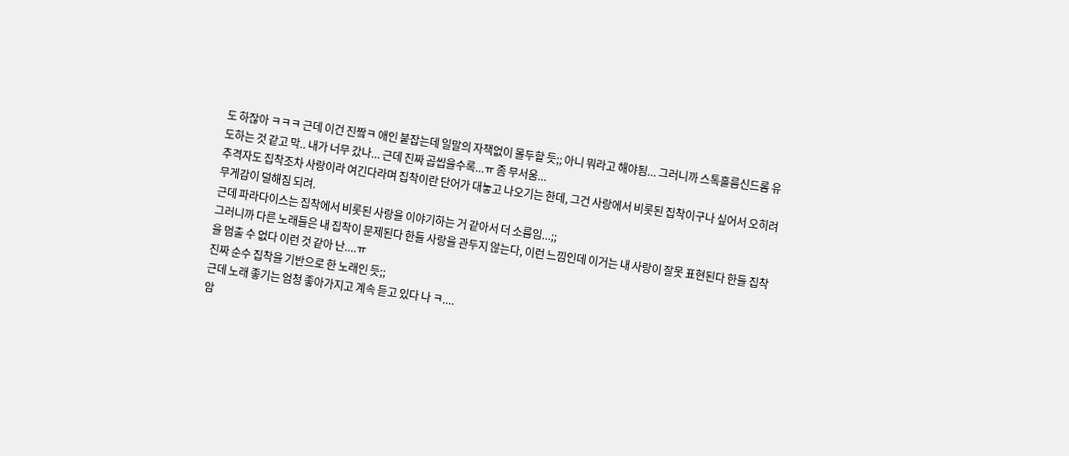도 하잖아 ㅋㅋㅋ 근데 이건 진짴ㅋ 애인 붙잡는데 일말의 자책없이 몰두할 듯;; 아니 뭐라고 해야됨... 그러니까 스톡홀름신드롬 유도하는 것 같고 막.. 내가 너무 갔나... 근데 진짜 곱씹을수록...ㅠ 좀 무서움...
추격자도 집착조차 사랑이라 여긴다라며 집착이란 단어가 대놓고 나오기는 한데, 그건 사랑에서 비롯된 집착이구나 싶어서 오히려 무게감이 덜해짐 되려.
근데 파라다이스는 집착에서 비롯된 사랑을 이야기하는 거 같아서 더 소름임...;;
그러니까 다른 노래들은 내 집착이 문제된다 한들 사랑을 관두지 않는다, 이런 느낌인데 이거는 내 사랑이 잘못 표현된다 한들 집착을 멈출 수 없다 이런 것 같아 난....ㅠ
진짜 순수 집착을 기반으로 한 노래인 듯;;
근데 노래 좋기는 엄청 좋아가지고 계속 듣고 있다 나 ㅋ....
암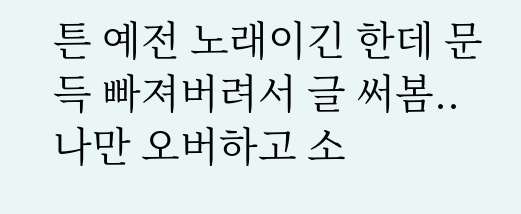튼 예전 노래이긴 한데 문득 빠져버려서 글 써봄..
나만 오버하고 소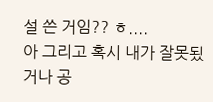설 쓴 거임?? ㅎ....
아 그리고 혹시 내가 잘못됬거나 공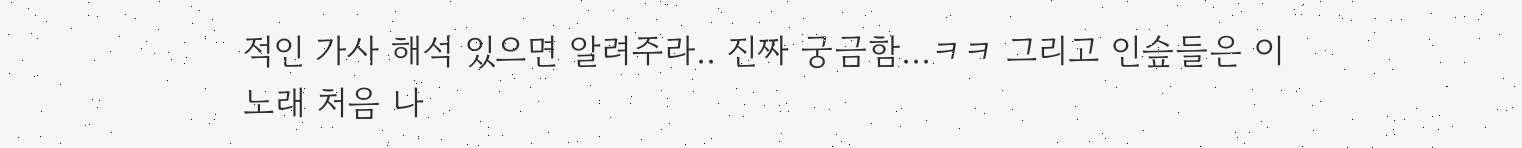적인 가사 해석 있으면 알려주라.. 진짜 궁금함...ㅋㅋ 그리고 인슾들은 이 노래 처음 나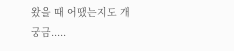왔을 때 어땠는지도 개궁금.....